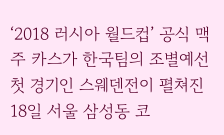‘2018 러시아 월드컵’ 공식 맥주 카스가 한국팀의 조별예선 첫 경기인 스웨덴전이 펼쳐진 18일 서울 삼성동 코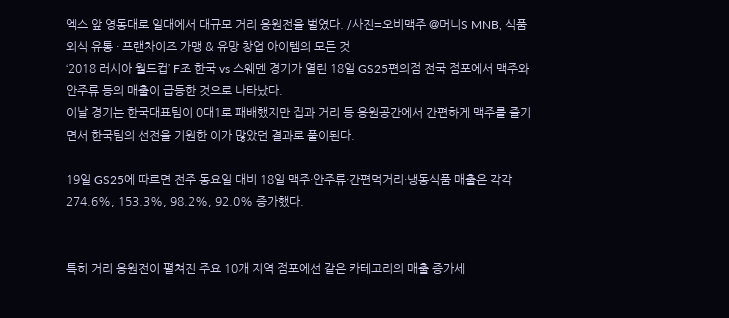엑스 앞 영동대로 일대에서 대규모 거리 응원전을 벌였다. /사진=오비맥주 @머니S MNB, 식품 외식 유통 · 프랜차이즈 가맹 & 유망 창업 아이템의 모든 것
‘2018 러시아 월드컵’ F조 한국 vs 스웨덴 경기가 열린 18일 GS25편의점 전국 점포에서 맥주와 안주류 등의 매출이 급등한 것으로 나타났다.
이날 경기는 한국대표팀이 0대1로 패배했지만 집과 거리 등 응원공간에서 간편하게 맥주를 즐기면서 한국팀의 선전을 기원한 이가 많았던 결과로 풀이된다.

19일 GS25에 따르면 전주 동요일 대비 18일 맥주·안주류·간편먹거리·냉동식품 매출은 각각 274.6%, 153.3%, 98.2%, 92.0% 증가했다.


특히 거리 응원전이 펼쳐진 주요 10개 지역 점포에선 같은 카테고리의 매출 증가세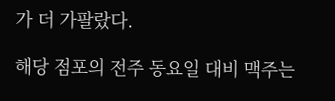가 더 가팔랐다.

해당 점포의 전주 동요일 대비 맥주는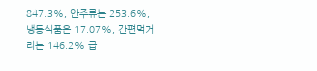847.3%, 안주류는 253.6%, 냉동식품은 17.07%, 간편먹거리는 146.2% 급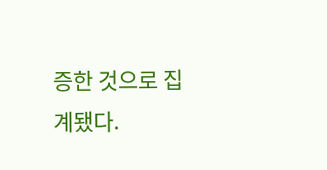증한 것으로 집계됐다.